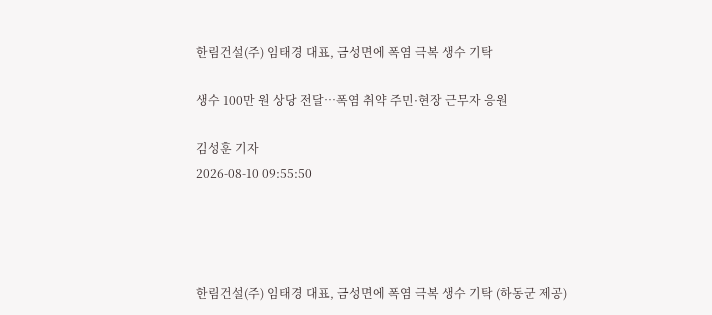한림건설(주) 임태경 대표, 금성면에 폭염 극복 생수 기탁

생수 100만 원 상당 전달…폭염 취약 주민·현장 근무자 응원

김성훈 기자
2026-08-10 09:55:50




한림건설(주) 임태경 대표, 금성면에 폭염 극복 생수 기탁 (하동군 제공)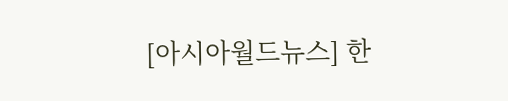[아시아월드뉴스] 한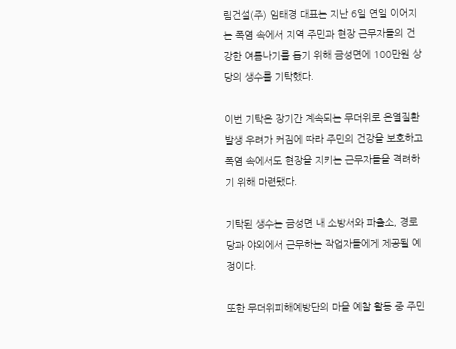림건설(주) 임태경 대표는 지난 6일 연일 이어지는 폭염 속에서 지역 주민과 현장 근무자들의 건강한 여름나기를 돕기 위해 금성면에 100만원 상당의 생수를 기탁했다.

이번 기탁은 장기간 계속되는 무더위로 온열질환 발생 우려가 커짐에 따라 주민의 건강을 보호하고 폭염 속에서도 현장을 지키는 근무자들을 격려하기 위해 마련됐다.

기탁된 생수는 금성면 내 소방서와 파출소, 경로당과 야외에서 근무하는 작업자들에게 제공될 예정이다.

또한 무더위피해예방단의 마을 예찰 활동 중 주민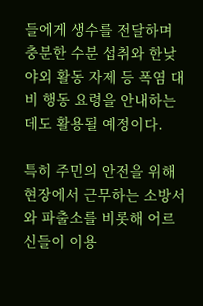들에게 생수를 전달하며 충분한 수분 섭취와 한낮 야외 활동 자제 등 폭염 대비 행동 요령을 안내하는 데도 활용될 예정이다.

특히 주민의 안전을 위해 현장에서 근무하는 소방서와 파출소를 비롯해 어르신들이 이용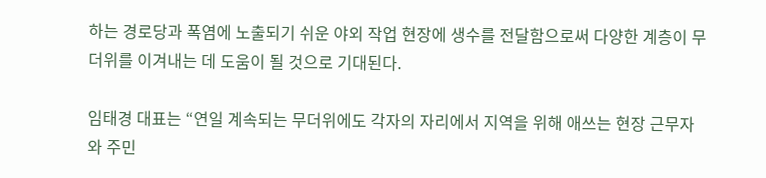하는 경로당과 폭염에 노출되기 쉬운 야외 작업 현장에 생수를 전달함으로써 다양한 계층이 무더위를 이겨내는 데 도움이 될 것으로 기대된다.

임태경 대표는 “연일 계속되는 무더위에도 각자의 자리에서 지역을 위해 애쓰는 현장 근무자와 주민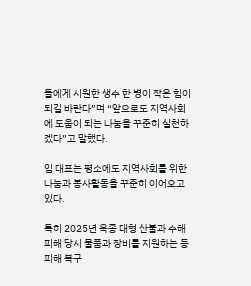들에게 시원한 생수 한 병이 작은 힘이 되길 바란다”며 “앞으로도 지역사회에 도움이 되는 나눔을 꾸준히 실천하겠다”고 말했다.

임 대표는 평소에도 지역사회를 위한 나눔과 봉사활동을 꾸준히 이어오고 있다.

특히 2025년 옥종 대형 산불과 수해 피해 당시 물품과 장비를 지원하는 등 피해 복구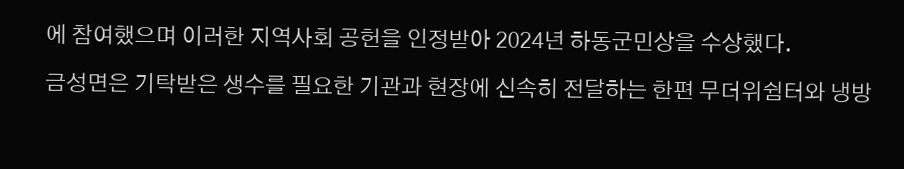에 참여했으며 이러한 지역사회 공헌을 인정받아 2024년 하동군민상을 수상했다.

금성면은 기탁받은 생수를 필요한 기관과 현장에 신속히 전달하는 한편 무더위쉼터와 냉방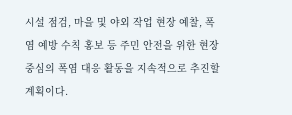시설 점검, 마을 및 야외 작업 현장 예찰, 폭염 예방 수칙 홍보 등 주민 안전을 위한 현장 중심의 폭염 대응 활동을 지속적으로 추진할 계획이다.